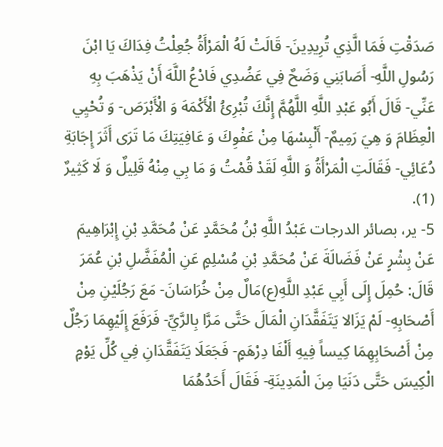صَدَقْتِ فَمَا الَّذِي تُرِيدِينَ- قَالَتْ لَهُ الْمَرْأَةُ جُعِلْتُ فِدَاكَ يَا ابْنَ رَسُولِ اللَّهِ- أَصَابَنِي وَضَحٌ فِي عَضُدِي فَادْعُ اللَّهَ أَنْ يَذْهَبَ بِهِ عَنِّي- قَالَ أَبُو عَبْدِ اللَّهِ اللَّهُمَّ إِنَّكَ تُبْرِئُ الْأَكْمَهَ وَ الْأَبْرَصَ- وَ تُحْيِي الْعِظَامَ وَ هِيَ رَمِيمٌ- أَلْبِسْهَا مِنْ عَفْوِكَ وَ عَافِيَتِكَ مَا تَرَى أَثَرَ إِجَابَةِ دُعَائِي- فَقَالَتِ الْمَرْأَةُ وَ اللَّهِ لَقَدْ قُمْتُ وَ مَا بِي مِنْهُ قَلِيلٌ وَ لَا كَثِيرٌ (1).
5- ير، بصائر الدرجات عَبْدُ اللَّهِ بْنُ مُحَمَّدٍ عَنْ مُحَمَّدِ بْنِ إِبْرَاهِيمَ عَنْ بِشْرٍ عَنْ فَضَالَةَ عَنْ مُحَمَّدِ بْنِ مُسْلِمٍ عَنِ الْمُفَضَّلِ بْنِ عُمَرَ قَالَ: حُمِلَ إِلَى أَبِي عَبْدِ اللَّهِ(ع)مَالٌ مِنْ خُرَاسَانَ- مَعَ رَجُلَيْنِ مِنْ أَصْحَابِهِ- لَمْ يَزَالا يَتَفَقَّدَانِ الْمَالَ حَتَّى مَرَّا بِالرَّيِّ- فَرَفَعَ إِلَيْهِمَا رَجُلٌ مِنْ أَصْحَابِهِمَا كِيساً فِيهِ أَلْفَا دِرْهَمٍ- فَجَعَلَا يَتَفَقَّدَانِ فِي كُلِّ يَوْمٍ الْكِيسَ حَتَّى دَنَيَا مِنَ الْمَدِينَةِ- فَقَالَ أَحَدُهُمَا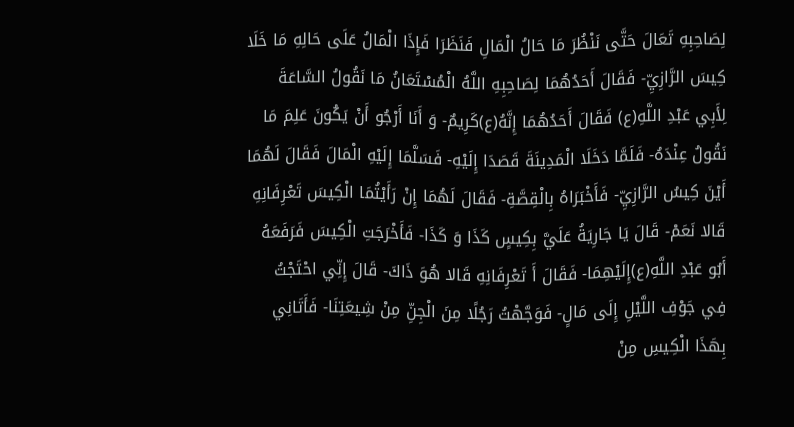لِصَاحِبِهِ تَعَالَ حَتَّى نَنْظُرَ مَا حَالُ الْمَالِ فَنَظَرَا فَإِذَا الْمَالُ عَلَى حَالِهِ مَا خَلَا كِيسَ الرَّازِيِّ- فَقَالَ أَحَدُهُمَا لِصَاحِبِهِ اللَّهُ الْمُسْتَعَانُ مَا نَقُولُ السَّاعَةَ لِأَبِي عَبْدِ اللَّهِ(ع) فَقَالَ أَحَدُهُمَا إِنَّهُ(ع)كَرِيمٌ- وَ أَنَا أَرْجُو أَنْ يَكُونَ عَلِمَ مَا نَقُولُ عِنْدَهُ- فَلَمَّا دَخَلَا الْمَدِينَةَ قَصَدَا إِلَيْهِ- فَسَلَّمَا إِلَيْهِ الْمَالَ فَقَالَ لَهُمَا أَيْنَ كِيسُ الرَّازِيِّ- فَأَخْبَرَاهُ بِالْقِصَّةِ- فَقَالَ لَهُمَا إِنْ رَأَيْتُمَا الْكِيسَ تَعْرِفَانِهِ قَالا نَعَمْ- قَالَ يَا جَارِيَةُ عَلَيَّ بِكِيسٍ كَذَا وَ كَذَا- فَأَخْرَجَتِ الْكِيسَ فَرَفَعَهُ أَبُو عَبْدِ اللَّهِ(ع)إِلَيْهِمَا- فَقَالَ أَ تَعْرِفَانِهِ قَالا هُوَ ذَاكَ- قَالَ إِنِّي احْتَجْتُ فِي جَوْفِ اللَّيْلِ إِلَى مَالٍ- فَوَجَّهْتُ رَجُلًا مِنَ الْجِنِّ مِنْ شِيعَتِنَا- فَأَتَانِي بِهَذَا الْكِيسِ مِنْ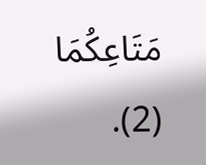مَتَاعِكُمَا (2).